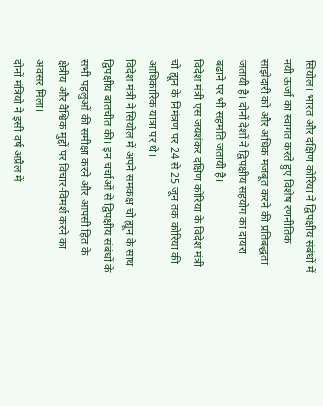सियोल। भारत और दक्षिण कोरिया ने द्विपक्षीय संबंधों में नयी ऊर्जा का स्वागत करते हुए विशेष रणनीतिक साझेदारी को और अधिक मजबूत करने की प्रतिबद्धता जतायी है। दोनों देशों ने द्विपक्षीय सहयोग का दायरा बढाने पर भी सहमति जतायी है।
विदेश मंत्री एस जयशंकर दक्षिण कोरिया के विदेश मंत्री चो ह्यून के निमंत्रण पर 24 से 25 जून तक कोरिया की आधिकारिक यात्रा पर थे।
विदेश मंत्री ने सियोल में अपने समकक्ष चो ह्यून के साथ द्विपक्षीय बातचीत की। इन चर्चाओं से द्विपक्षीय संबंधों के सभी पहलुओं की समीक्षा करने और आपसी हित के क्षेत्रीय और वैश्विक मुद्दों पर विचार-विमर्श करने का अवसर मिला।
दोनों मंत्रियो ने इसी वर्ष अप्रैल में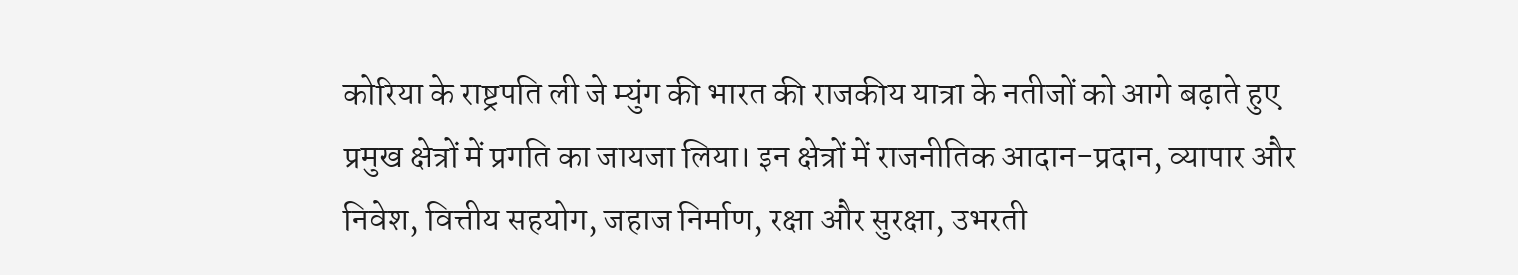कोरिया के राष्ट्रपति ली जे म्युंग की भारत की राजकीय यात्रा के नतीजों को आगे बढ़ाते हुए प्रमुख क्षेत्रों में प्रगति का जायजा लिया। इन क्षेत्रों में राजनीतिक आदान-प्रदान, व्यापार और निवेश, वित्तीय सहयोग, जहाज निर्माण, रक्षा और सुरक्षा, उभरती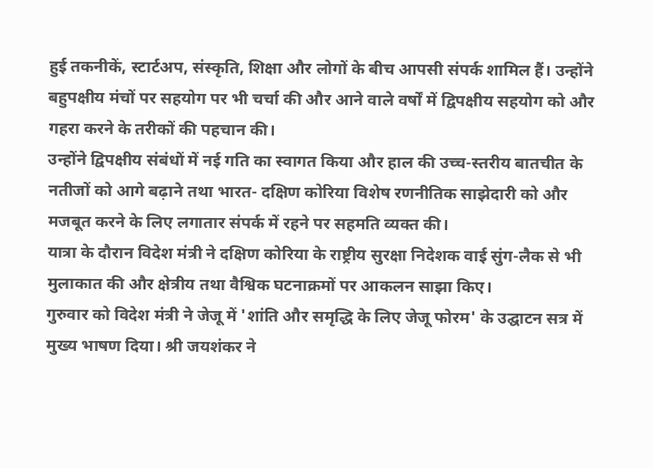हुई तकनीकें, स्टार्टअप, संस्कृति, शिक्षा और लोगों के बीच आपसी संपर्क शामिल हैं। उन्होंने बहुपक्षीय मंचों पर सहयोग पर भी चर्चा की और आने वाले वर्षों में द्विपक्षीय सहयोग को और गहरा करने के तरीकों की पहचान की।
उन्होंने द्विपक्षीय संबंधों में नई गति का स्वागत किया और हाल की उच्च-स्तरीय बातचीत के नतीजों को आगे बढ़ाने तथा भारत- दक्षिण कोरिया विशेष रणनीतिक साझेदारी को और मजबूत करने के लिए लगातार संपर्क में रहने पर सहमति व्यक्त की।
यात्रा के दौरान विदेश मंत्री ने दक्षिण कोरिया के राष्ट्रीय सुरक्षा निदेशक वाई सुंग-लैक से भी मुलाकात की और क्षेत्रीय तथा वैश्विक घटनाक्रमों पर आकलन साझा किए।
गुरुवार को विदेश मंत्री ने जेजू में 'शांति और समृद्धि के लिए जेजू फोरम' के उद्घाटन सत्र में मुख्य भाषण दिया। श्री जयशंकर ने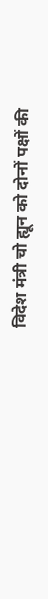विदेश मंत्री चो ह्यून को दोनों पक्षों की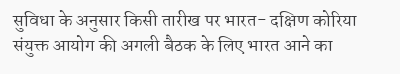सुविधा के अनुसार किसी तारीख पर भारत- दक्षिण कोरिया संयुक्त आयोग की अगली बैठक के लिए भारत आने का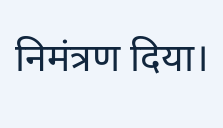निमंत्रण दिया।